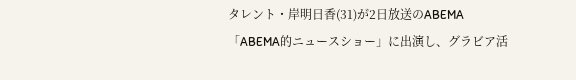タレント・岸明日香(31)が2日放送のABEMA「ABEMA的ニュースショー」に出演し、グラビア活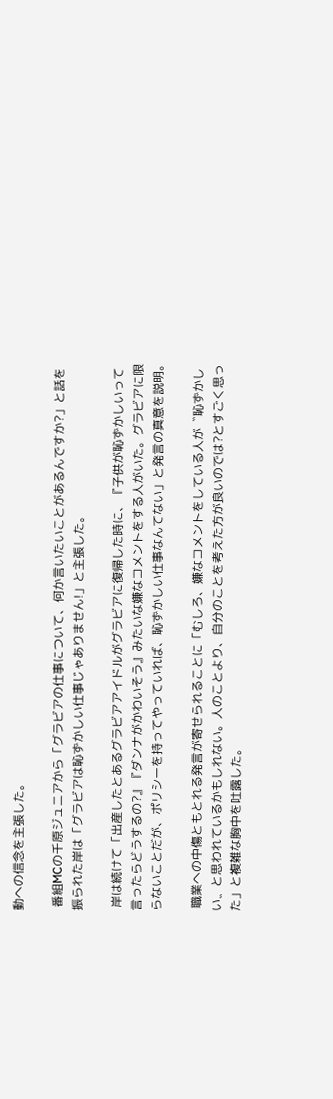動への信念を主張した。

 番組MCの千原ジュニアから「グラビアの仕事について、何か言いたいことがあるんですか?」と話を振られた岸は「グラビアは恥ずかしい仕事じゃありません!」と主張した。

 岸は続けて「出産したとあるグラビアアイドルがグラビアに復帰した時に、『子供が恥ずかしいって言ったらどうするの?』『ダンナがかわいそう』みたいな嫌なコメントをする人がいた。グラビアに限らないことだが、ポリシーを持ってやっていれば、恥ずかしい仕事なんてない」と発言の真意を説明。

 職業への中傷ともとれる発言が寄せられることに「むしろ、嫌なコメントをしている人が〝恥ずかしい〟と思われているかもしれない。人のことより、自分のことを考えた方が良いのでは?とすごく思った」と複雑な胸中を吐露した。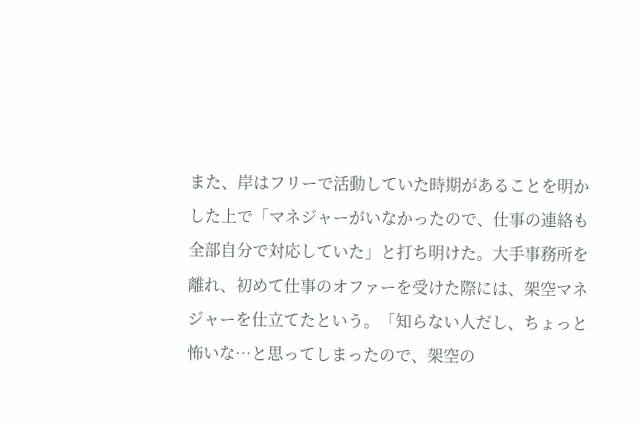また、岸はフリーで活動していた時期があることを明かした上で「マネジャーがいなかったので、仕事の連絡も全部自分で対応していた」と打ち明けた。大手事務所を離れ、初めて仕事のオファーを受けた際には、架空マネジャーを仕立てたという。「知らない人だし、ちょっと怖いな…と思ってしまったので、架空の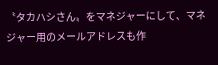〝タカハシさん〟をマネジャーにして、マネジャー用のメールアドレスも作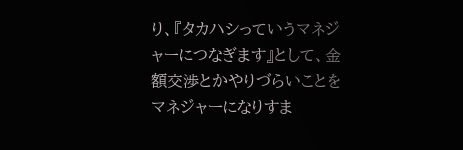り、『タカハシっていうマネジャーにつなぎます』として、金額交渉とかやりづらいことをマネジャーになりすま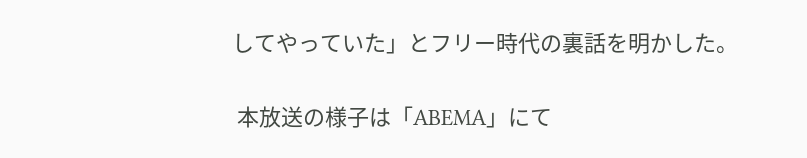してやっていた」とフリー時代の裏話を明かした。

 本放送の様子は「ABEMA」にて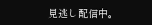見逃し配信中。